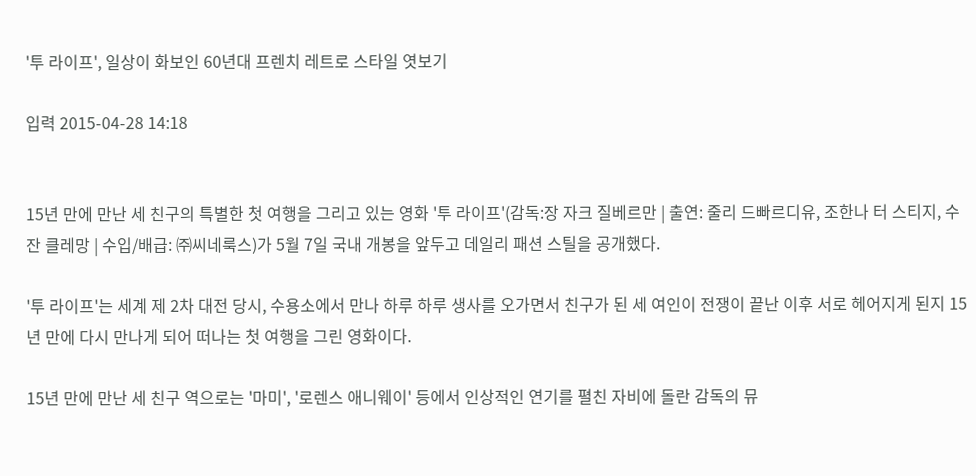'투 라이프', 일상이 화보인 60년대 프렌치 레트로 스타일 엿보기

입력 2015-04-28 14:18


15년 만에 만난 세 친구의 특별한 첫 여행을 그리고 있는 영화 '투 라이프'(감독:장 자크 질베르만 | 출연: 줄리 드빠르디유, 조한나 터 스티지, 수잔 클레망 | 수입/배급: ㈜씨네룩스)가 5월 7일 국내 개봉을 앞두고 데일리 패션 스틸을 공개했다.

'투 라이프'는 세계 제 2차 대전 당시, 수용소에서 만나 하루 하루 생사를 오가면서 친구가 된 세 여인이 전쟁이 끝난 이후 서로 헤어지게 된지 15년 만에 다시 만나게 되어 떠나는 첫 여행을 그린 영화이다.

15년 만에 만난 세 친구 역으로는 '마미', '로렌스 애니웨이' 등에서 인상적인 연기를 펼친 자비에 돌란 감독의 뮤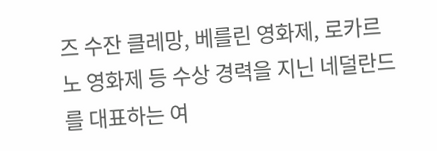즈 수잔 클레망, 베를린 영화제, 로카르노 영화제 등 수상 경력을 지닌 네덜란드를 대표하는 여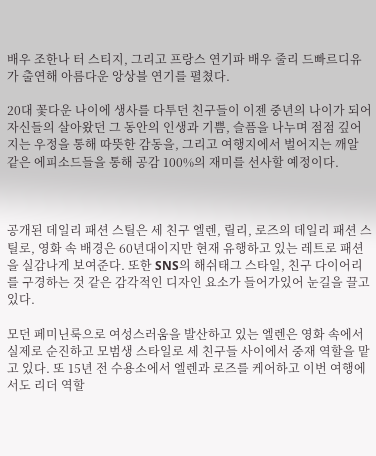배우 조한나 터 스티지, 그리고 프랑스 연기파 배우 줄리 드빠르디유가 출연해 아름다운 앙상블 연기를 펼쳤다.

20대 꽃다운 나이에 생사를 다투던 친구들이 이젠 중년의 나이가 되어 자신들의 살아왔던 그 동안의 인생과 기쁨, 슬픔을 나누며 점점 깊어지는 우정을 통해 따뜻한 감동을, 그리고 여행지에서 벌어지는 깨알 같은 에피소드들을 통해 공감 100%의 재미를 선사할 예정이다.



공개된 데일리 패션 스틸은 세 친구 엘렌, 릴리, 로즈의 데일리 패션 스틸로, 영화 속 배경은 60년대이지만 현재 유행하고 있는 레트로 패션을 실감나게 보여준다. 또한 SNS의 해쉬태그 스타일, 친구 다이어리를 구경하는 것 같은 감각적인 디자인 요소가 들어가있어 눈길을 끌고 있다.

모던 페미닌룩으로 여성스러움을 발산하고 있는 엘렌은 영화 속에서 실제로 순진하고 모범생 스타일로 세 친구들 사이에서 중재 역할을 맡고 있다. 또 15년 전 수용소에서 엘렌과 로즈를 케어하고 이번 여행에서도 리더 역할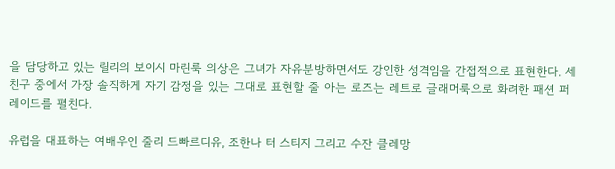을 담당하고 있는 릴리의 보이시 마린룩 의상은 그녀가 자유분방하면서도 강인한 성격임을 간접적으로 표현한다. 세 친구 중에서 가장 솔직하게 자기 감정을 있는 그대로 표현할 줄 아는 로즈는 레트로 글래머룩으로 화려한 패션 퍼레이드를 펼친다.

유럽을 대표하는 여배우인 줄리 드빠르디유, 조한나 터 스티지 그리고 수잔 클레망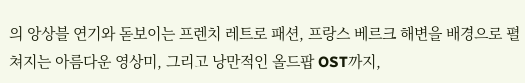의 앙상블 연기와 돋보이는 프렌치 레트로 패션, 프랑스 베르크 해변을 배경으로 펼쳐지는 아름다운 영상미, 그리고 낭만적인 올드팝 OST까지,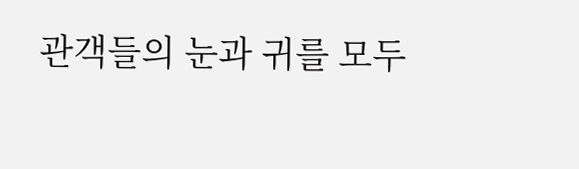관객들의 눈과 귀를 모두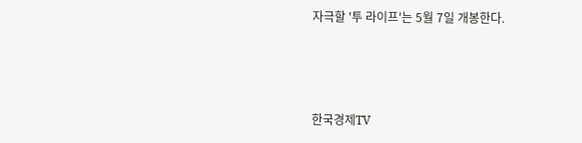자극할 '투 라이프'는 5월 7일 개봉한다.



한국경제TV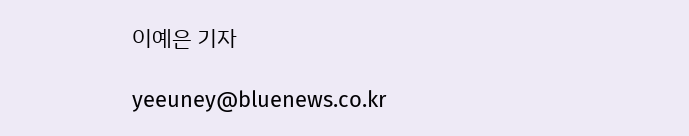이예은 기자

yeeuney@bluenews.co.kr